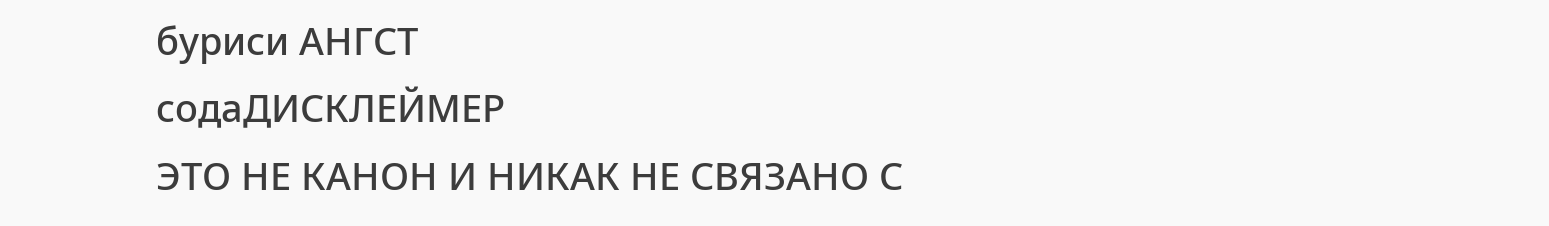буриси АНГСТ
содаДИСКЛЕЙМЕР
ЭТО НЕ КАНОН И НИКАК НЕ СВЯЗАНО С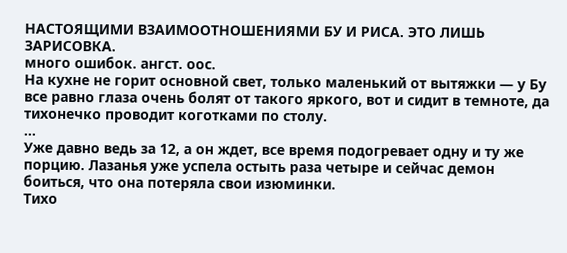НАСТОЯЩИМИ ВЗАИМООТНОШЕНИЯМИ БУ И РИСА. ЭТО ЛИШЬ ЗАРИСОВКА.
много ошибок. ангст. оос.
На кухне не горит основной свет, только маленький от вытяжки — у Бу все равно глаза очень болят от такого яркого, вот и сидит в темноте, да тихонечко проводит коготками по столу.
...
Уже давно ведь за 12, а он ждет, все время подогревает одну и ту же порцию. Лазанья уже успела остыть раза четыре и сейчас демон боиться, что она потеряла свои изюминки.
Тихо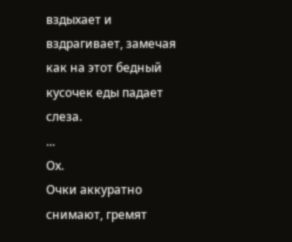вздыхает и вздрагивает, замечая как на этот бедный кусочек еды падает слеза.
...
Ох.
Очки аккуратно снимают, гремят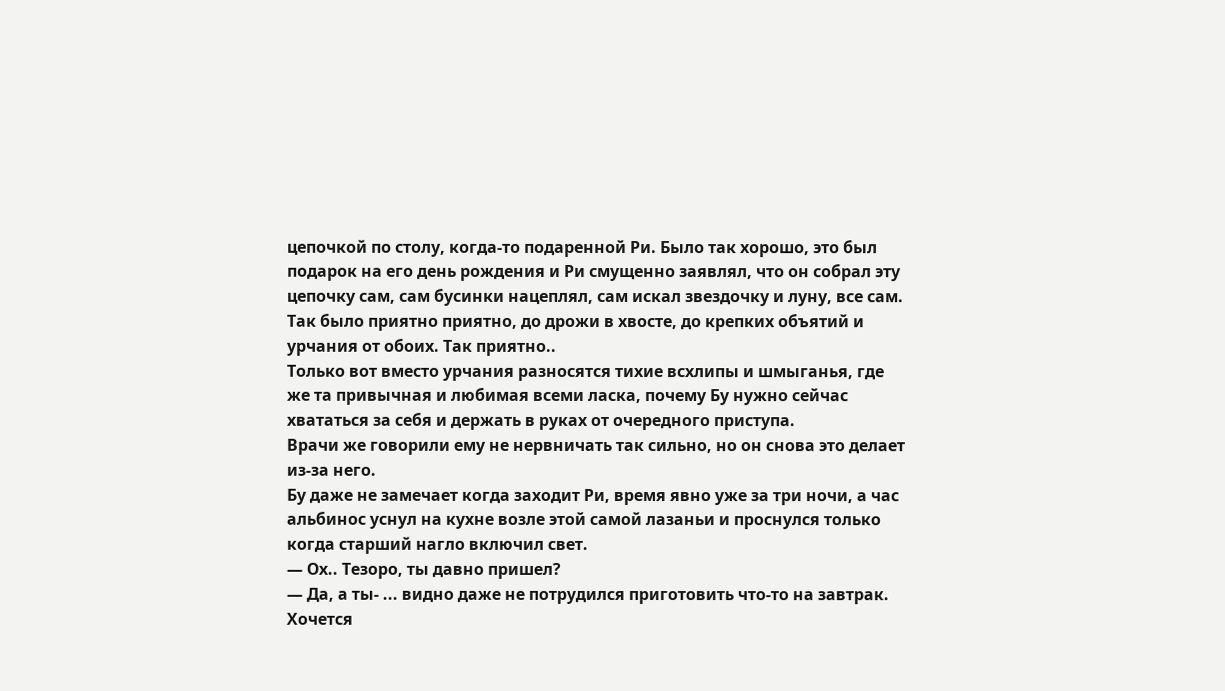цепочкой по столу, когда-то подаренной Ри. Было так хорошо, это был подарок на его день рождения и Ри смущенно заявлял, что он собрал эту цепочку сам, сам бусинки нацеплял, сам искал звездочку и луну, все сам. Так было приятно приятно, до дрожи в хвосте, до крепких объятий и урчания от обоих. Так приятно..
Только вот вместо урчания разносятся тихие всхлипы и шмыганья, где же та привычная и любимая всеми ласка, почему Бу нужно сейчас хвататься за себя и держать в руках от очередного приступа.
Врачи же говорили ему не нервничать так сильно, но он снова это делает из-за него.
Бу даже не замечает когда заходит Ри, время явно уже за три ночи, а час альбинос уснул на кухне возле этой самой лазаньи и проснулся только когда старший нагло включил свет.
— Ох.. Тезоро, ты давно пришел?
— Да, а ты- ... видно даже не потрудился приготовить что-то на завтрак.
Хочется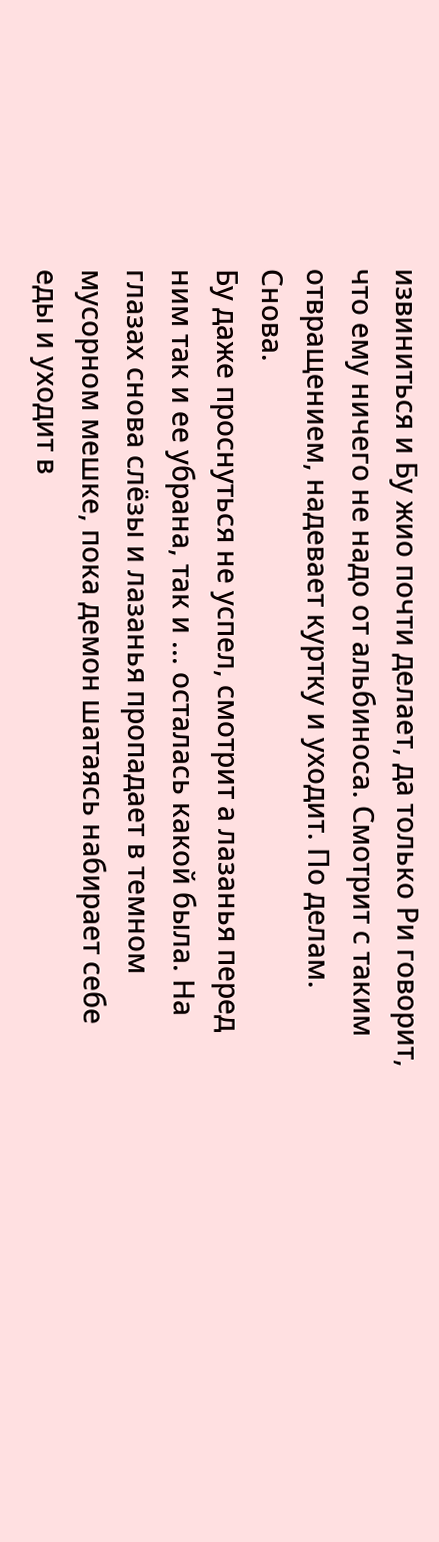извиниться и Бу жио почти делает, да только Ри говорит, что ему ничего не надо от альбиноса. Смотрит с таким отвращением, надевает куртку и уходит. По делам. Снова.
Бу даже проснуться не успел, смотрит а лазанья перед ним так и ее убрана, так и ... осталась какой была. На глазах снова слёзы и лазанья пропадает в темном мусорном мешке, пока демон шатаясь набирает себе еды и уходит в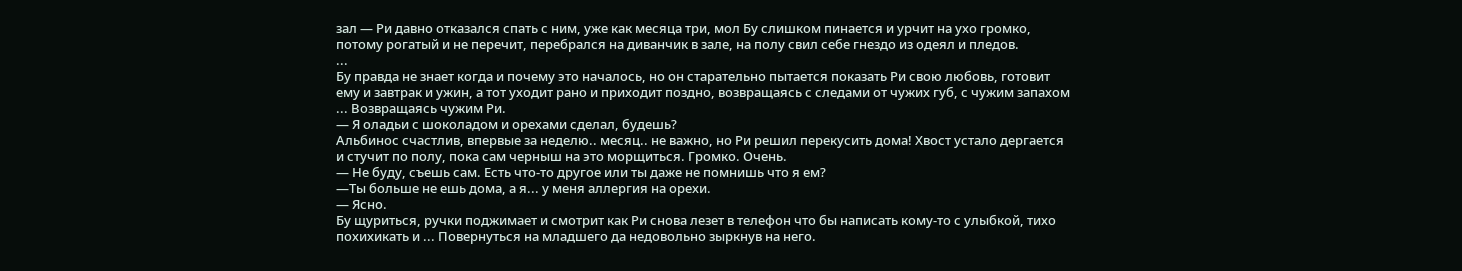зал — Ри давно отказался спать с ним, уже как месяца три, мол Бу слишком пинается и урчит на ухо громко, потому рогатый и не перечит, перебрался на диванчик в зале, на полу свил себе гнездо из одеял и пледов.
...
Бу правда не знает когда и почему это началось, но он старательно пытается показать Ри свою любовь, готовит ему и завтрак и ужин, а тот уходит рано и приходит поздно, возвращаясь с следами от чужих губ, с чужим запахом ... Возвращаясь чужим Ри.
— Я оладьи с шоколадом и орехами сделал, будешь?
Альбинос счастлив, впервые за неделю.. месяц.. не важно, но Ри решил перекусить дома! Хвост устало дергается и стучит по полу, пока сам черныш на это морщиться. Громко. Очень.
— Не буду, съешь сам. Есть что-то другое или ты даже не помнишь что я ем?
—Ты больше не ешь дома, а я... у меня аллергия на орехи.
— Ясно.
Бу щуриться, ручки поджимает и смотрит как Ри снова лезет в телефон что бы написать кому-то с улыбкой, тихо похихикать и ... Повернуться на младшего да недовольно зыркнув на него.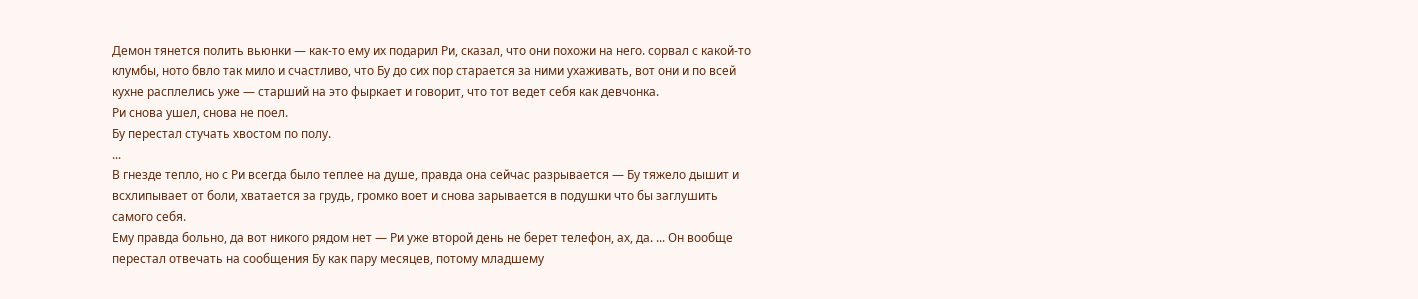Демон тянется полить вьюнки — как-то ему их подарил Ри, сказал, что они похожи на него. сорвал с какой-то клумбы, ното бвло так мило и счастливо, что Бу до сих пор старается за ними ухаживать, вот они и по всей кухне расплелись уже — старший на это фыркает и говорит, что тот ведет себя как девчонка.
Ри снова ушел, снова не поел.
Бу перестал стучать хвостом по полу.
...
В гнезде тепло, но с Ри всегда было теплее на душе, правда она сейчас разрывается — Бу тяжело дышит и всхлипывает от боли, хватается за грудь, громко воет и снова зарывается в подушки что бы заглушить самого себя.
Ему правда больно, да вот никого рядом нет — Ри уже второй день не берет телефон, ах, да. ... Он вообще перестал отвечать на сообщения Бу как пару месяцев, потому младшему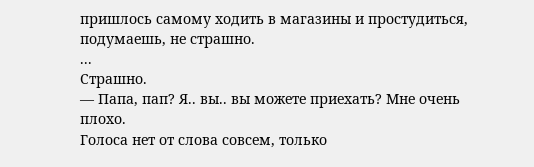пришлось самому ходить в магазины и простудиться, подумаешь, не страшно.
...
Страшно.
— Папа, пап? Я.. вы.. вы можете приехать? Мне очень плохо.
Голоса нет от слова совсем, только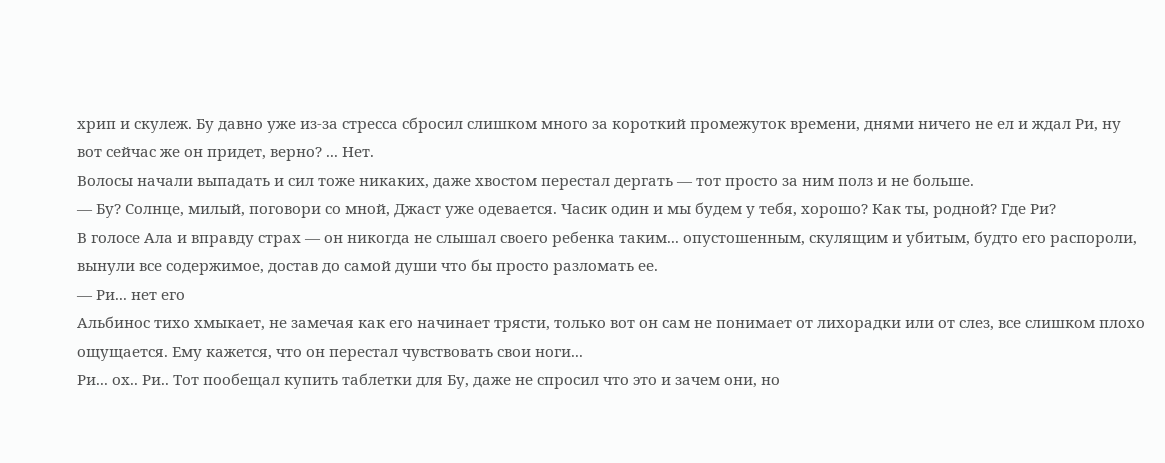хрип и скулеж. Бу давно уже из-за стресса сбросил слишком много за короткий промежуток времени, днями ничего не ел и ждал Ри, ну вот сейчас же он придет, верно? ... Нет.
Волосы начали выпадать и сил тоже никаких, даже хвостом перестал дергать — тот просто за ним полз и не больше.
— Бу? Солнце, милый, поговори со мной, Джаст уже одевается. Часик один и мы будем у тебя, хорошо? Как ты, родной? Где Ри?
В голосе Ала и вправду страх — он никогда не слышал своего ребенка таким... опустошенным, скулящим и убитым, будто его распороли, вынули все содержимое, достав до самой души что бы просто разломать ее.
— Ри... нет его
Альбинос тихо хмыкает, не замечая как его начинает трясти, только вот он сам не понимает от лихорадки или от слез, все слишком плохо ощущается. Ему кажется, что он перестал чувствовать свои ноги...
Ри... ох.. Ри.. Тот пообещал купить таблетки для Бу, даже не спросил что это и зачем они, но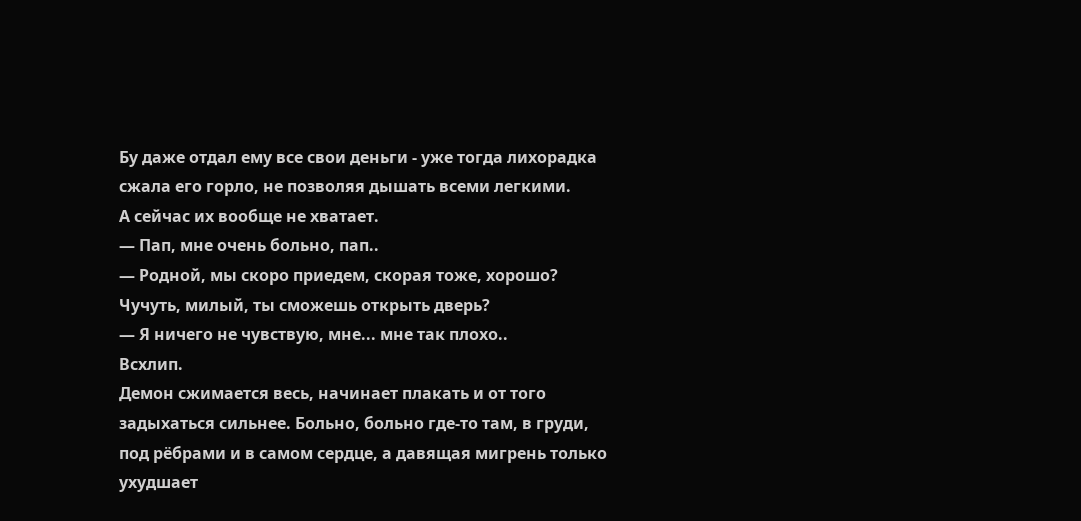Бу даже отдал ему все свои деньги - уже тогда лихорадка сжала его горло, не позволяя дышать всеми легкими.
А сейчас их вообще не хватает.
— Пап, мне очень больно, пап..
— Родной, мы скоро приедем, скорая тоже, хорошо? Чучуть, милый, ты сможешь открыть дверь?
— Я ничего не чувствую, мне... мне так плохо..
Всхлип.
Демон сжимается весь, начинает плакать и от того задыхаться сильнее. Больно, больно где-то там, в груди, под рёбрами и в самом сердце, а давящая мигрень только ухудшает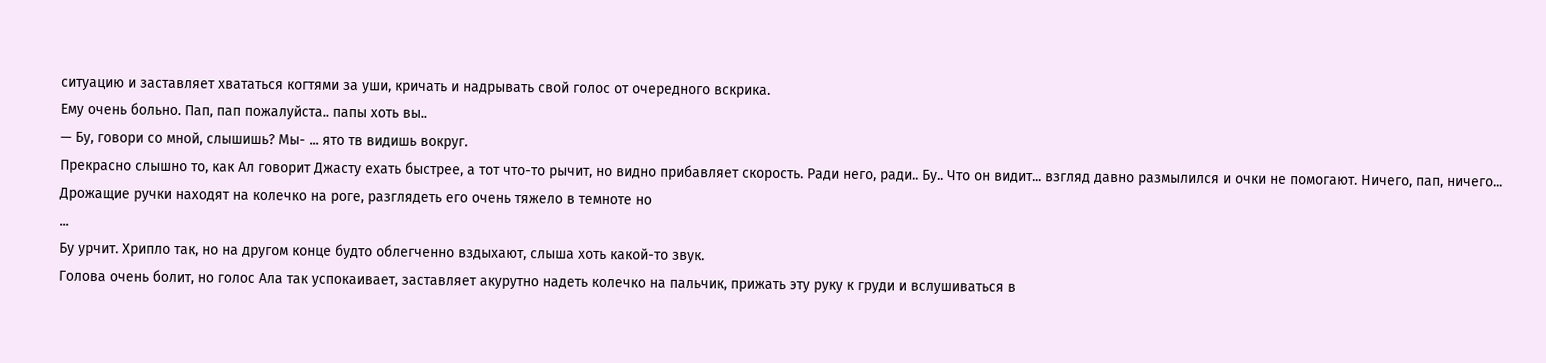ситуацию и заставляет хвататься когтями за уши, кричать и надрывать свой голос от очередного вскрика.
Ему очень больно. Пап, пап пожалуйста.. папы хоть вы..
— Бу, говори со мной, слышишь? Мы- ... ято тв видишь вокруг.
Прекрасно слышно то, как Ал говорит Джасту ехать быстрее, а тот что-то рычит, но видно прибавляет скорость. Ради него, ради.. Бу.. Что он видит... взгляд давно размылился и очки не помогают. Ничего, пап, ничего...
Дрожащие ручки находят на колечко на роге, разглядеть его очень тяжело в темноте но
...
Бу урчит. Хрипло так, но на другом конце будто облегченно вздыхают, слыша хоть какой-то звук.
Голова очень болит, но голос Ала так успокаивает, заставляет акурутно надеть колечко на пальчик, прижать эту руку к груди и вслушиваться в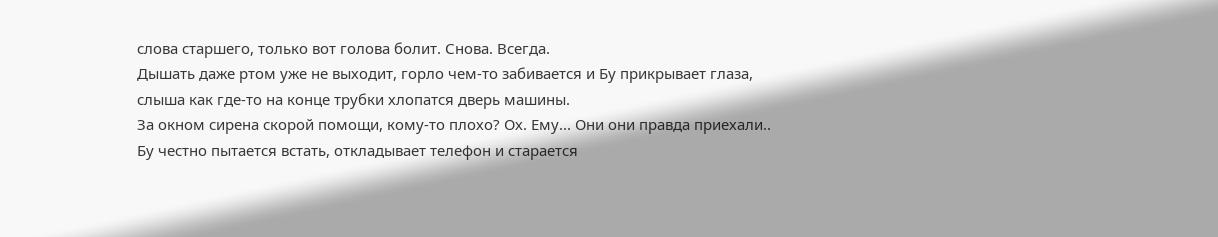слова старшего, только вот голова болит. Снова. Всегда.
Дышать даже ртом уже не выходит, горло чем-то забивается и Бу прикрывает глаза, слыша как где-то на конце трубки хлопатся дверь машины.
За окном сирена скорой помощи, кому-то плохо? Ох. Ему... Они они правда приехали..
Бу честно пытается встать, откладывает телефон и старается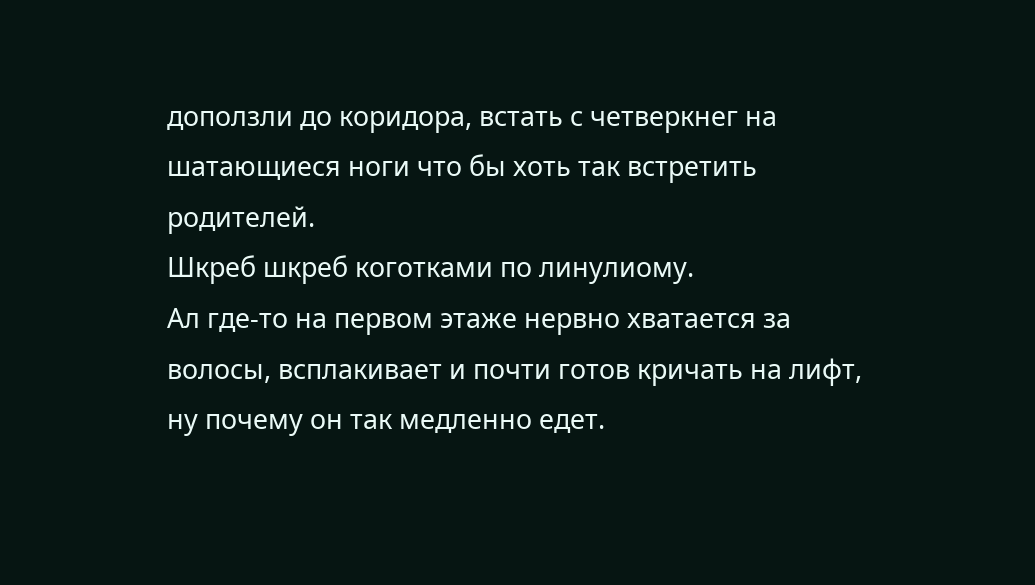доползли до коридора, встать с четверкнег на шатающиеся ноги что бы хоть так встретить родителей.
Шкреб шкреб коготками по линулиому.
Ал где-то на первом этаже нервно хватается за волосы, всплакивает и почти готов кричать на лифт, ну почему он так медленно едет.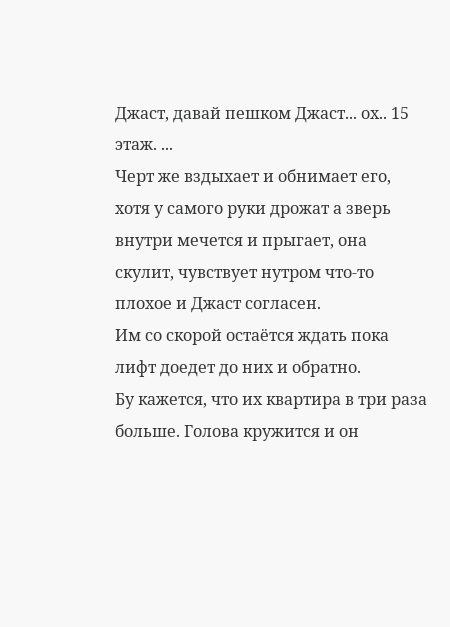Джаст, давай пешком Джаст... ох.. 15 этаж. ...
Черт же вздыхает и обнимает его, хотя у самого руки дрожат а зверь внутри мечется и прыгает, она скулит, чувствует нутром что-то плохое и Джаст согласен.
Им со скорой остаётся ждать пока лифт доедет до них и обратно.
Бу кажется, что их квартира в три раза больше. Голова кружится и он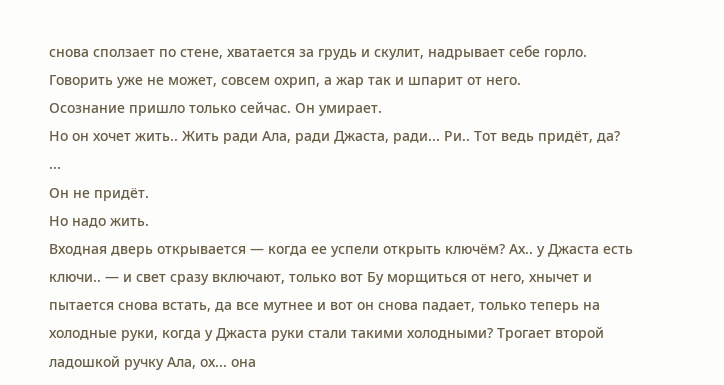снова сползает по стене, хватается за грудь и скулит, надрывает себе горло. Говорить уже не может, совсем охрип, а жар так и шпарит от него.
Осознание пришло только сейчас. Он умирает.
Но он хочет жить.. Жить ради Ала, ради Джаста, ради... Ри.. Тот ведь придёт, да?
...
Он не придёт.
Но надо жить.
Входная дверь открывается — когда ее успели открыть ключём? Ах.. у Джаста есть ключи.. — и свет сразу включают, только вот Бу морщиться от него, хнычет и пытается снова встать, да все мутнее и вот он снова падает, только теперь на холодные руки, когда у Джаста руки стали такими холодными? Трогает второй ладошкой ручку Ала, ох... она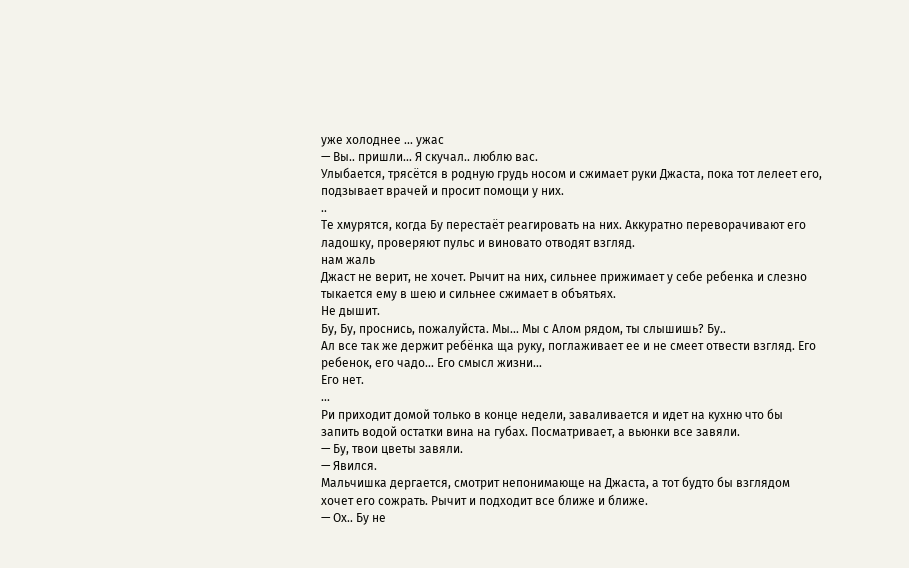уже холоднее ... ужас
— Вы.. пришли... Я скучал.. люблю вас.
Улыбается, трясётся в родную грудь носом и сжимает руки Джаста, пока тот лелеет его, подзывает врачей и просит помощи у них.
..
Те хмурятся, когда Бу перестаёт реагировать на них. Аккуратно переворачивают его ладошку, проверяют пульс и виновато отводят взгляд.
нам жаль
Джаст не верит, не хочет. Рычит на них, сильнее прижимает у себе ребенка и слезно тыкается ему в шею и сильнее сжимает в объятьях.
Не дышит.
Бу, Бу, проснись, пожалуйста. Мы... Мы с Алом рядом, ты слышишь? Бу..
Ал все так же держит ребёнка ща руку, поглаживает ее и не смеет отвести взгляд. Его ребенок, его чадо... Его смысл жизни...
Его нет.
...
Ри приходит домой только в конце недели, заваливается и идет на кухню что бы запить водой остатки вина на губах. Посматривает, а вьюнки все завяли.
— Бу, твои цветы завяли.
— Явился.
Мальчишка дергается, смотрит непонимающе на Джаста, а тот будто бы взглядом хочет его сожрать. Рычит и подходит все ближе и ближе.
— Ох.. Бу не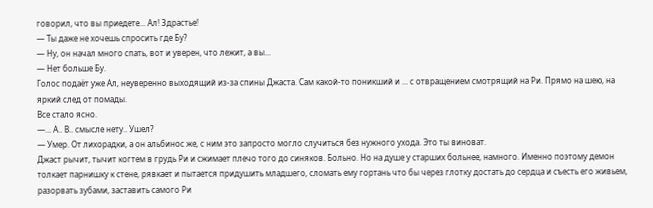говорил, что вы приедете... Ал! Здрастье!
— Ты даже не хочешь спросить где Бу?
— Ну, он начал много спать, вот и уверен, что лежит, а вы...
— Нет больше Бу.
Голос подаёт уже Ал, неуверенно выходящий из-за спины Джаста. Сам какой-то поникший и ... с отвращением смотрящий на Ри. Прямо на шею, на яркий след от помады.
Все стало ясно.
—... А.. В.. смысле нету.. Ушел?
— Умер. От лихорадки, а он альбинос же, с ним это запросто могло случиться без нужного ухода. Это ты виноват.
Джаст рычит, тычит когтем в грудь Ри и сжимает плечо того до синяков. Больно. Но на душе у старших больнее, намного. Именно поэтому демон толкает парнишку к стене, рявкает и пытается придушить младшего, сломать ему гортань что бы через глотку достать до сердца и съесть его живьем, разорвать зубами, заставить самого Ри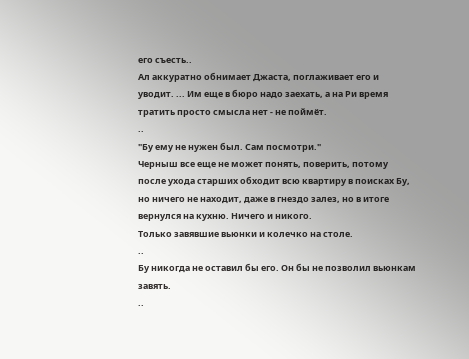его съесть..
Ал аккуратно обнимает Джаста, поглаживает его и уводит. ... Им еще в бюро надо заехать, а на Ри время тратить просто смысла нет - не поймёт.
..
"Бу ему не нужен был. Сам посмотри."
Черныш все еще не может понять, поверить, потому после ухода старших обходит всю квартиру в поисках Бу, но ничего не находит, даже в гнездо залез, но в итоге вернулся на кухню. Ничего и никого.
Только завявшие вьюнки и колечко на столе.
..
Бу никогда не оставил бы его. Он бы не позволил вьюнкам завять.
..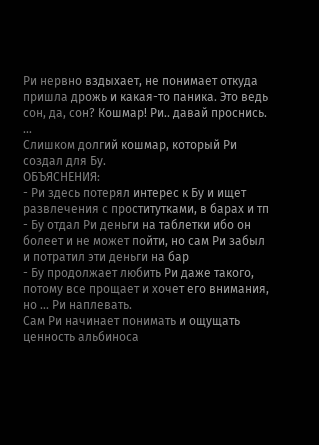Ри нервно вздыхает, не понимает откуда пришла дрожь и какая-то паника. Это ведь сон, да, сон? Кошмар! Ри.. давай проснись.
...
Слишком долгий кошмар, который Ри создал для Бу.
ОБЪЯСНЕНИЯ:
- Ри здесь потерял интерес к Бу и ищет развлечения с проститутками, в барах и тп
- Бу отдал Ри деньги на таблетки ибо он болеет и не может пойти, но сам Ри забыл и потратил эти деньги на бар
- Бу продолжает любить Ри даже такого, потому все прощает и хочет его внимания, но ... Ри наплевать.
Сам Ри начинает понимать и ощущать ценность альбиноса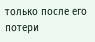только после его потери